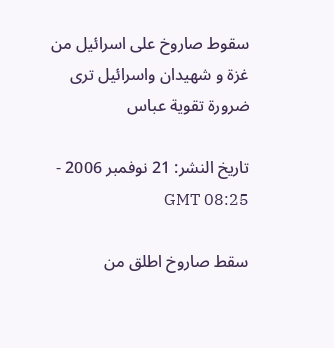سقوط صاروخ على اسرائيل من غزة و شهيدان واسرائيل ترى ضرورة تقوية عباس

تاريخ النشر: 21 نوفمبر 2006 - 08:25 GMT

سقط صاروخ اطلق من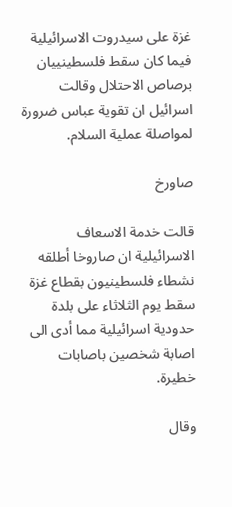غزة على سيدروت الاسرائيلية فيما كان سقط فلسطينييان برصاص الاحتلال وقالت اسرائيل ان تقوية عباس ضرورة لمواصلة عملية السلام.

صاورخ

قالت خدمة الاسعاف الاسرائيلية ان صاروخا أطلقه نشطاء فلسطينيون بقطاع غزة سقط يوم الثلاثاء على بلدة حدودية اسرائيلية مما أدى الى اصابة شخصين باصابات خطيرة.

وقال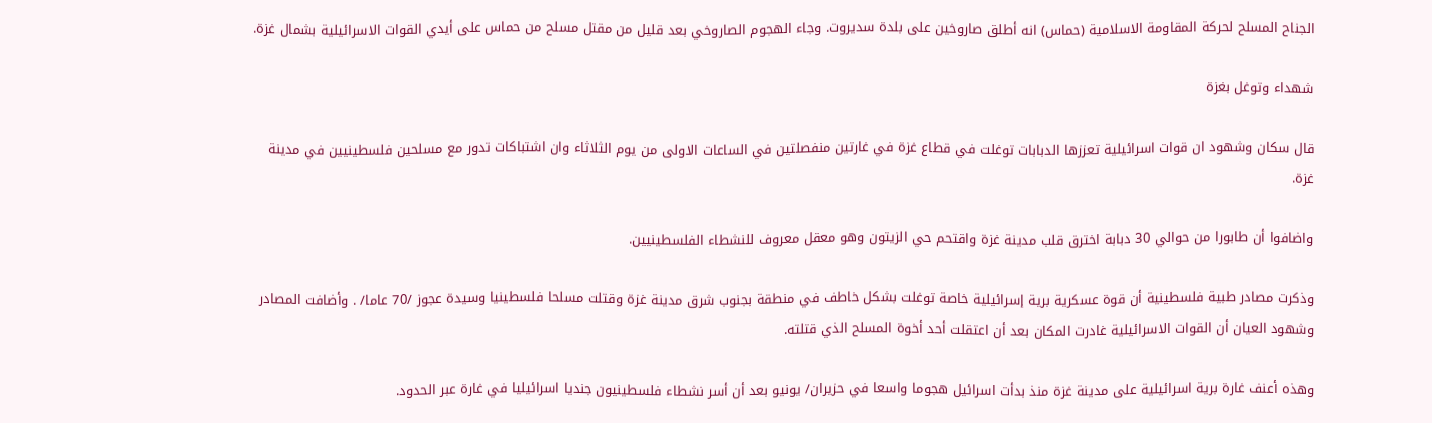الجناح المسلح لحركة المقاومة الاسلامية (حماس) انه أطلق صاروخين على بلدة سديروت. وجاء الهجوم الصاروخي بعد قليل من مقتل مسلح من حماس على أيدي القوات الاسرائيلية بشمال غزة.

شهداء وتوغل بغزة

قال سكان وشهود ان قوات اسرائيلية تعززها الدبابات توغلت في قطاع غزة في غارتين منفصلتين في الساعات الاولى من يوم الثلاثاء وان اشتباكات تدور مع مسلحين فلسطينيين في مدينة غزة.

واضافوا أن طابورا من حوالي 30 دبابة اخترق قلب مدينة غزة واقتحم حي الزيتون وهو معقل معروف للنشطاء الفلسطينيين.

وذكرت مصادر طبية فلسطينية أن قوة عسكرية برية إسرائيلية خاصة توغلت بشكل خاطف في منطقة بجنوب شرق مدينة غزة وقتلت مسلحا فلسطينيا وسيدة عجوز /70 عاما/ . وأضافت المصادر وشهود العيان أن القوات الاسرائيلية غادرت المكان بعد أن اعتقلت أحد أخوة المسلح الذي قتلته.

وهذه أعنف غارة برية اسرائيلية على مدينة غزة منذ بدأت اسرائيل هجوما واسعا في حزيران/ يونيو بعد أن أسر نشطاء فلسطينيون جنديا اسرائيليا في غارة عبر الحدود.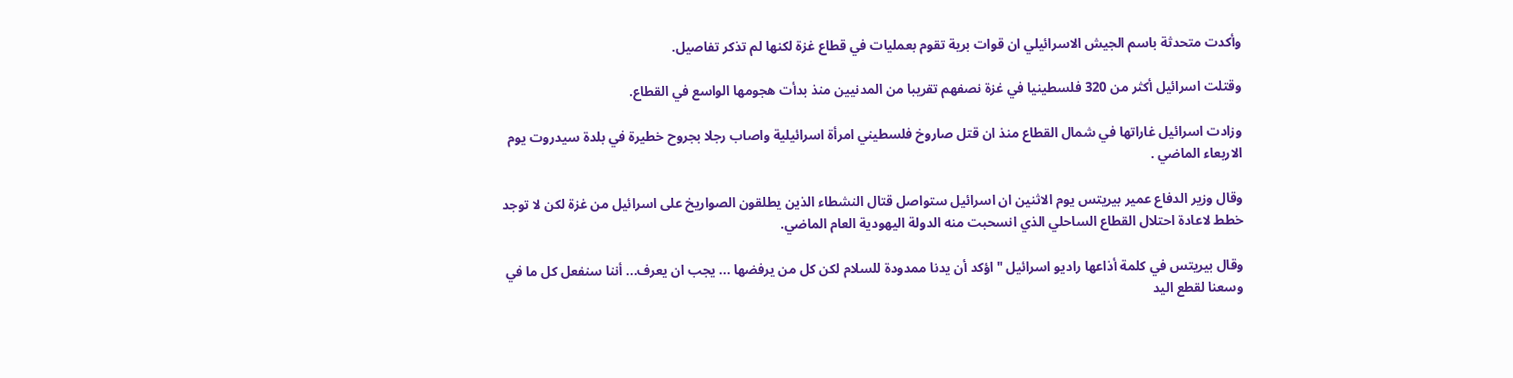وأكدت متحدثة باسم الجيش الاسرائيلي ان قوات برية تقوم بعمليات في قطاع غزة لكنها لم تذكر تفاصيل.

وقتلت اسرائيل أكثر من 320 فلسطينيا في غزة نصفهم تقريبا من المدنيين منذ بدأت هجومها الواسع في القطاع.

وزادت اسرائيل غاراتها في شمال القطاع منذ ان قتل صاروخ فلسطيني امرأة اسرائيلية واصاب رجلا بجروح خطيرة في بلدة سيدروت يوم الاربعاء الماضي .

وقال وزير الدفاع عمير بيريتس يوم الاثنين ان اسرائيل ستواصل قتال النشطاء الذين يطلقون الصواريخ على اسرائيل من غزة لكن لا توجد خطط لاعادة احتلال القطاع الساحلي الذي انسحبت منه الدولة اليهودية العام الماضي.

وقال بيريتس في كلمة أذاعها راديو اسرائيل "اؤكد أن يدنا ممدودة للسلام لكن كل من يرفضها ... يجب ان يعرف... أننا سنفعل كل ما في وسعنا لقطع اليد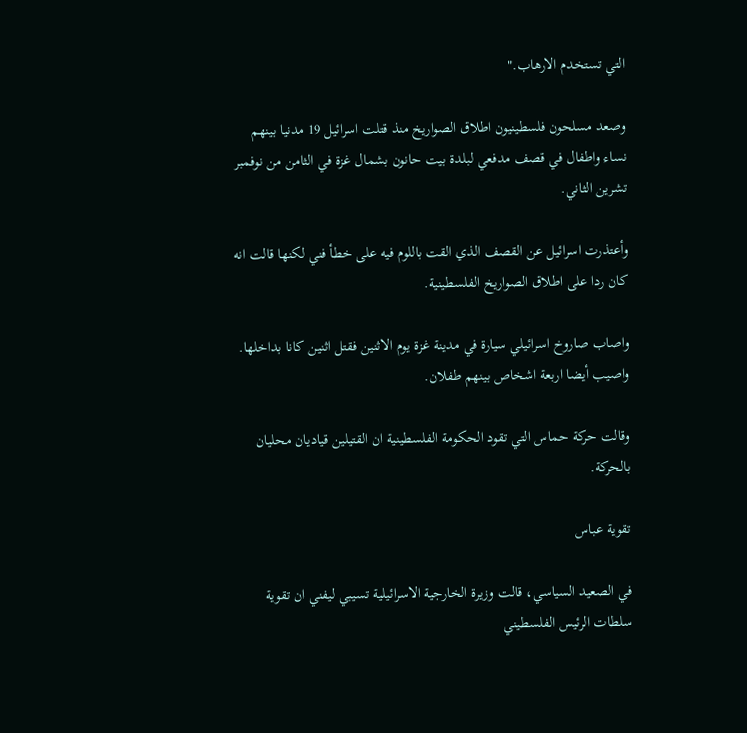التي تستخدم الارهاب."

وصعد مسلحون فلسطينيون اطلاق الصواريخ منذ قتلت اسرائيل 19 مدنيا بينهم نساء واطفال في قصف مدفعي لبلدة بيت حانون بشمال غزة في الثامن من نوفمبر تشرين الثاني.

وأعتذرت اسرائيل عن القصف الذي القت باللوم فيه على خطأ فني لكنها قالت انه كان ردا على اطلاق الصواريخ الفلسطينية.

واصاب صاروخ اسرائيلي سيارة في مدينة غزة يوم الاثنين فقتل اثنين كانا بداخلها. واصيب أيضا اربعة اشخاص بينهم طفلان.

وقالت حركة حماس التي تقود الحكومة الفلسطينية ان القتيلين قياديان محليان بالحركة.

تقوية عباس

في الصعيد السياسي، قالت وزيرة الخارجية الاسرائيلية تسيبي ليفني ان تقوية سلطات الرئيس الفلسطيني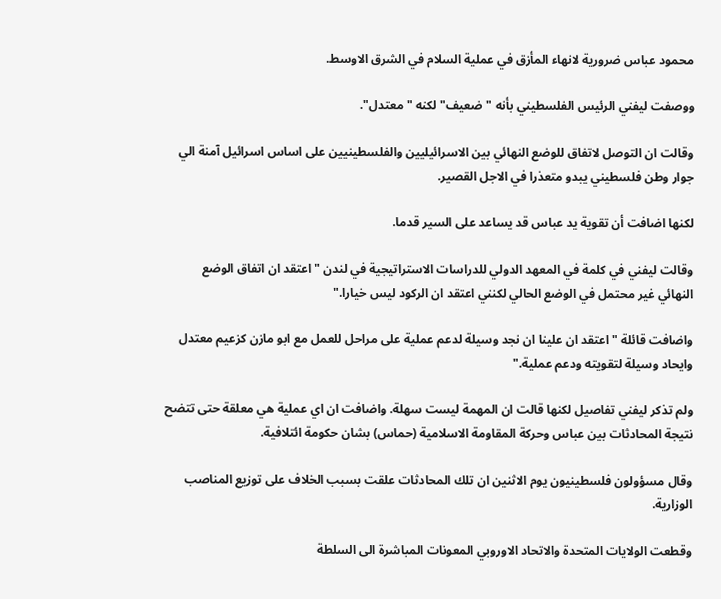محمود عباس ضرورية لانهاء المأزق في عملية السلام في الشرق الاوسط.

ووصفت ليفني الرئيس الفلسطيني بأنه "ضعيف" لكنه "معتدل".

وقالت ان التوصل لاتفاق للوضع النهائي بين الاسرائيليين والفلسطينيين على اساس اسرائيل آمنة الي جوار وطن فلسطيني يبدو متعذرا في الاجل القصير.

لكنها اضافت أن تقوية يد عباس قد يساعد على السير قدما.

وقالت ليفني في كلمة في المعهد الدولي للدراسات الاستراتيجية في لندن "اعتقد ان اتفاق الوضع النهائي غير محتمل في الوضع الحالي لكنني اعتقد ان الركود ليس خيارا."

واضافت قائلة "اعتقد ان علينا ان نجد وسيلة لدعم عملية على مراحل للعمل مع ابو مازن كزعيم معتدل وايحاد وسيلة لتقويته ودعم عملية."

ولم تذكر ليفني تفاصيل لكنها قالت ان المهمة ليست سهلة. واضافت ان اي عملية هي معلقة حتى تتضح نتيجة المحادثات بين عباس وحركة المقاومة الاسلامية (حماس) بشان حكومة ائتلافية.

وقال مسؤولون فلسطينيون يوم الاثنين ان تلك المحادثات علقت بسبب الخلاف على توزيع المناصب الوزارية.

وقطعت الولايات المتحدة والاتحاد الاوروبي المعونات المباشرة الى السلطة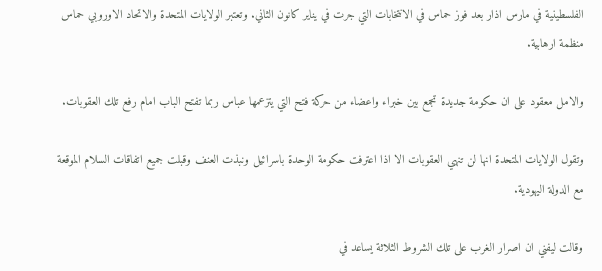الفلسطينية في مارس اذار بعد فوز حماس في الانتخابات التي جرت في يناير كانون الثاني. وتعتبر الولايات المتحدة والاتحاد الاوروبي حماس منظمة ارهابية.

والامل معقود على ان حكومة جديدة تجمع بين خبراء واعضاء من حركة فتح التي يتزعمها عباس ربما تفتح الباب امام رفع تلك العقوبات.

وتقول الولايات المتحدة انها لن تنهي العقوبات الا اذا اعترفت حكومة الوحدة باسرائيل ونبذت العنف وقبلت جميع اتفاقات السلام الموقعة مع الدولة اليهودية.

وقالت ليفني ان اصرار الغرب على تلك الشروط الثلاثة يساعد في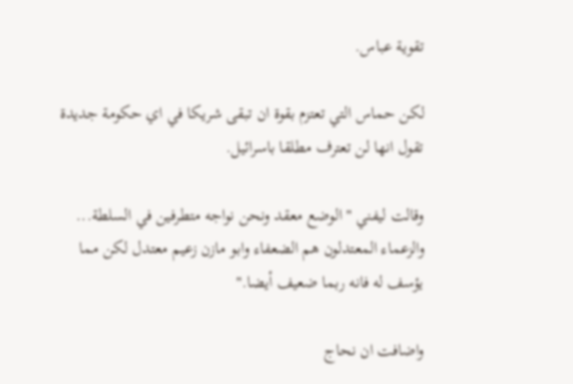تقوية عباس.

لكن حماس التي تعتزم بقوة ان تبقى شريكا في اي حكومة جديدة تقول انها لن تعترف مطلقا باسرائيل.

وقالت ليفني "الوضع معقد ونحن نواجه متطرفين في السلطة... والزعماء المعتدلون هم الضعفاء وابو مازن زعيم معتدل لكن مما يؤسف له فانه ربما ضعيف أيضا."

واضافت ان نحاج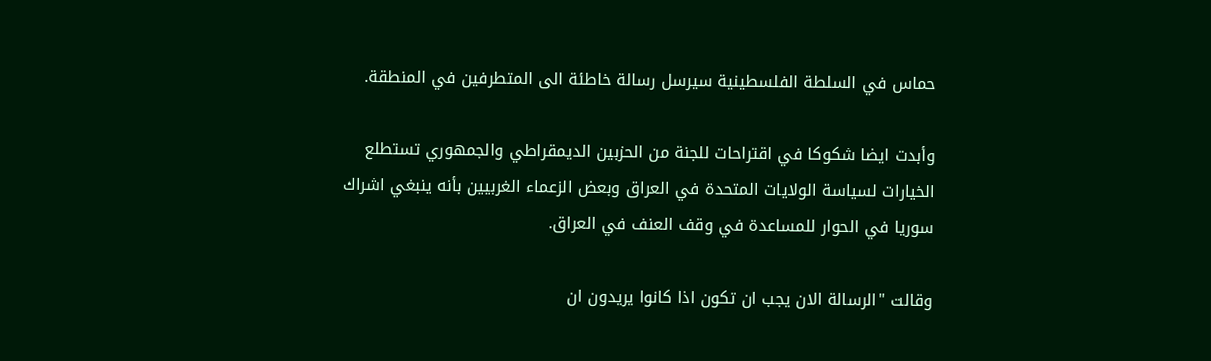حماس في السلطة الفلسطينية سيرسل رسالة خاطئة الى المتطرفين في المنطقة.

وأبدت ايضا شكوكا في اقتراحات للجنة من الحزبين الديمقراطي والجمهوري تستطلع الخيارات لسياسة الولايات المتحدة في العراق وبعض الزعماء الغربيين بأنه ينبغي اشراك سوريا في الحوار للمساعدة في وقف العنف في العراق.

وقالت "الرسالة الان يجب ان تكون اذا كانوا يريدون ان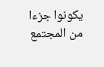يكونوا جزءا من المجتمع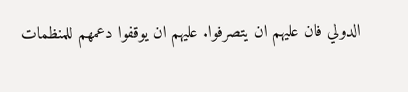الدولي فان عليهم ان يتصرفوا. عليهم ان يوقفوا دعمهم للمنظمات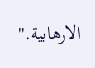الارهابية."